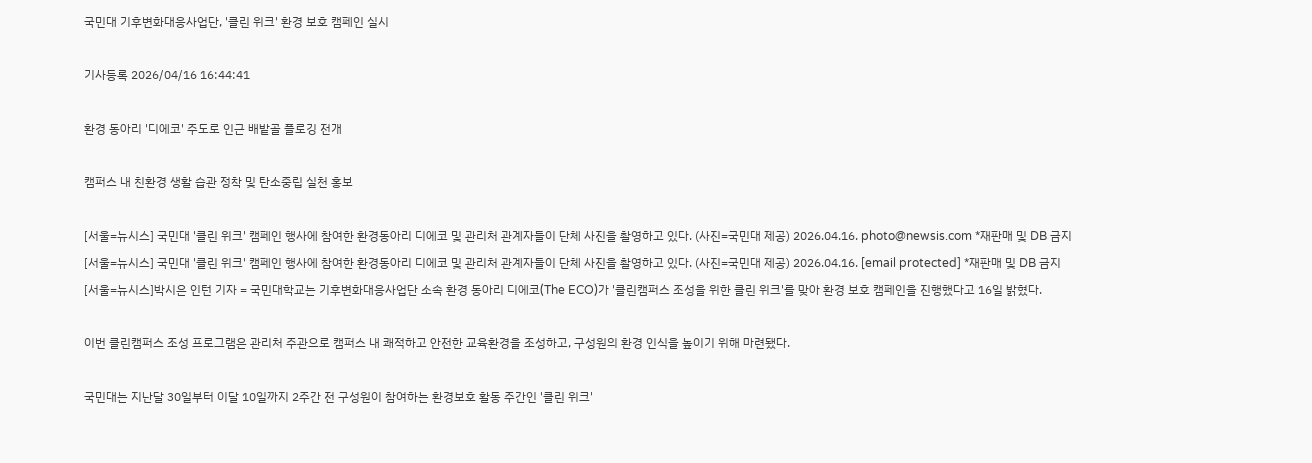국민대 기후변화대응사업단, '클린 위크' 환경 보호 캠페인 실시

기사등록 2026/04/16 16:44:41

환경 동아리 '디에코' 주도로 인근 배밭골 플로깅 전개

캠퍼스 내 친환경 생활 습관 정착 및 탄소중립 실천 홍보

[서울=뉴시스] 국민대 '클린 위크' 캠페인 행사에 참여한 환경동아리 디에코 및 관리처 관계자들이 단체 사진을 촬영하고 있다. (사진=국민대 제공) 2026.04.16. photo@newsis.com *재판매 및 DB 금지
[서울=뉴시스] 국민대 '클린 위크' 캠페인 행사에 참여한 환경동아리 디에코 및 관리처 관계자들이 단체 사진을 촬영하고 있다. (사진=국민대 제공) 2026.04.16. [email protected] *재판매 및 DB 금지
[서울=뉴시스]박시은 인턴 기자 = 국민대학교는 기후변화대응사업단 소속 환경 동아리 디에코(The ECO)가 '클린캠퍼스 조성을 위한 클린 위크'를 맞아 환경 보호 캠페인을 진행했다고 16일 밝혔다.

이번 클린캠퍼스 조성 프로그램은 관리처 주관으로 캠퍼스 내 쾌적하고 안전한 교육환경을 조성하고, 구성원의 환경 인식을 높이기 위해 마련됐다.

국민대는 지난달 30일부터 이달 10일까지 2주간 전 구성원이 참여하는 환경보호 활동 주간인 '클린 위크'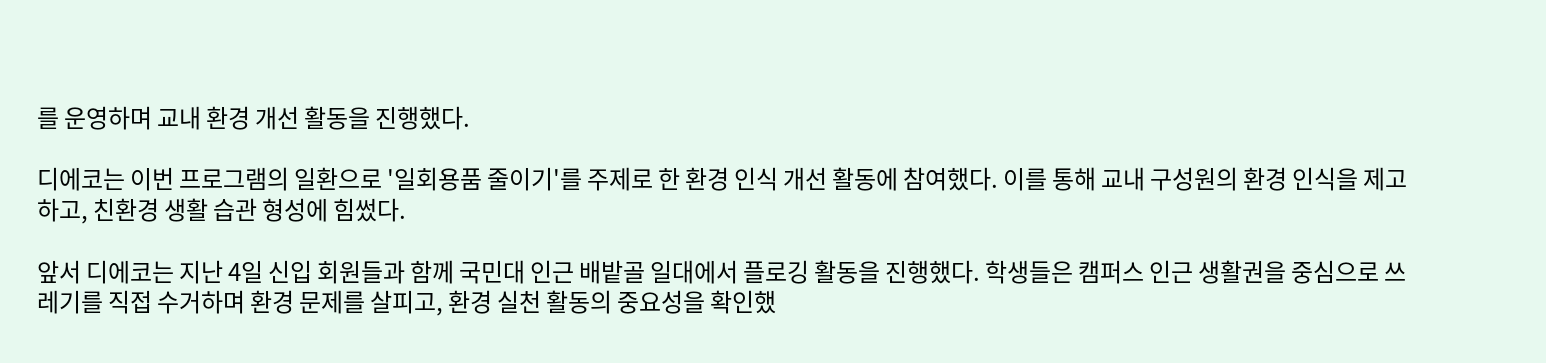를 운영하며 교내 환경 개선 활동을 진행했다.

디에코는 이번 프로그램의 일환으로 '일회용품 줄이기'를 주제로 한 환경 인식 개선 활동에 참여했다. 이를 통해 교내 구성원의 환경 인식을 제고하고, 친환경 생활 습관 형성에 힘썼다.

앞서 디에코는 지난 4일 신입 회원들과 함께 국민대 인근 배밭골 일대에서 플로깅 활동을 진행했다. 학생들은 캠퍼스 인근 생활권을 중심으로 쓰레기를 직접 수거하며 환경 문제를 살피고, 환경 실천 활동의 중요성을 확인했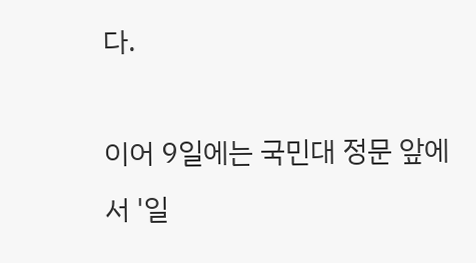다.

이어 9일에는 국민대 정문 앞에서 '일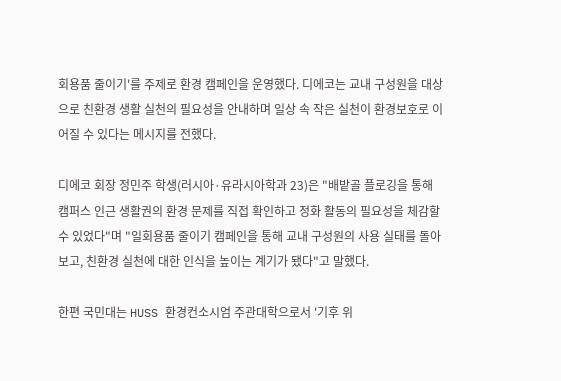회용품 줄이기'를 주제로 환경 캠페인을 운영했다. 디에코는 교내 구성원을 대상으로 친환경 생활 실천의 필요성을 안내하며 일상 속 작은 실천이 환경보호로 이어질 수 있다는 메시지를 전했다.

디에코 회장 정민주 학생(러시아·유라시아학과 23)은 "배밭골 플로깅을 통해 캠퍼스 인근 생활권의 환경 문제를 직접 확인하고 정화 활동의 필요성을 체감할 수 있었다"며 "일회용품 줄이기 캠페인을 통해 교내 구성원의 사용 실태를 돌아보고, 친환경 실천에 대한 인식을 높이는 계기가 됐다"고 말했다.

한편 국민대는 HUSS 환경컨소시엄 주관대학으로서 '기후 위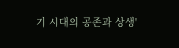기 시대의 공존과 상생'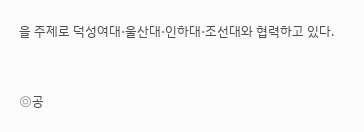을 주제로 덕성여대·울산대·인하대·조선대와 협력하고 있다.


◎공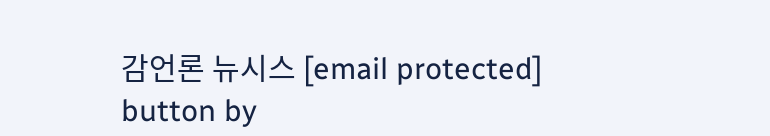감언론 뉴시스 [email protected]
button by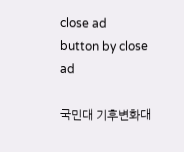close ad
button by close ad

국민대 기후변화대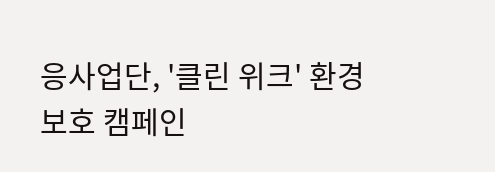응사업단, '클린 위크' 환경 보호 캠페인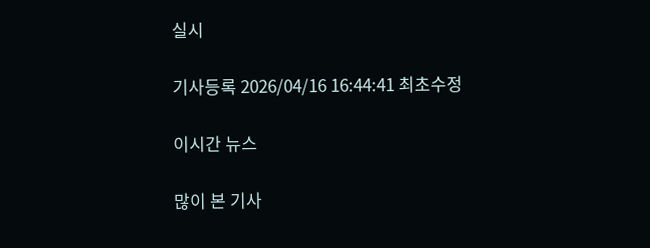실시

기사등록 2026/04/16 16:44:41 최초수정

이시간 뉴스

많이 본 기사